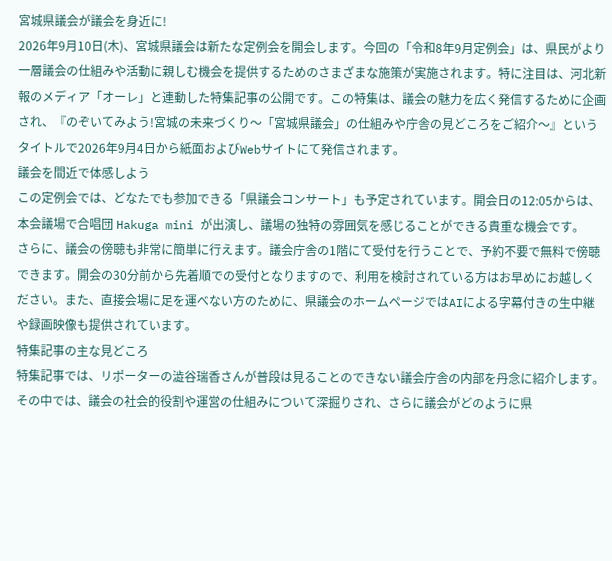宮城県議会が議会を身近に!
2026年9月10日(木)、宮城県議会は新たな定例会を開会します。今回の「令和8年9月定例会」は、県民がより一層議会の仕組みや活動に親しむ機会を提供するためのさまざまな施策が実施されます。特に注目は、河北新報のメディア「オーレ」と連動した特集記事の公開です。この特集は、議会の魅力を広く発信するために企画され、『のぞいてみよう!宮城の未来づくり〜「宮城県議会」の仕組みや庁舎の見どころをご紹介〜』というタイトルで2026年9月4日から紙面およびWebサイトにて発信されます。
議会を間近で体感しよう
この定例会では、どなたでも参加できる「県議会コンサート」も予定されています。開会日の12:05からは、本会議場で合唱団 Hakuga mini が出演し、議場の独特の雰囲気を感じることができる貴重な機会です。
さらに、議会の傍聴も非常に簡単に行えます。議会庁舎の1階にて受付を行うことで、予約不要で無料で傍聴できます。開会の30分前から先着順での受付となりますので、利用を検討されている方はお早めにお越しください。また、直接会場に足を運べない方のために、県議会のホームページではAIによる字幕付きの生中継や録画映像も提供されています。
特集記事の主な見どころ
特集記事では、リポーターの澁谷瑞香さんが普段は見ることのできない議会庁舎の内部を丹念に紹介します。その中では、議会の社会的役割や運営の仕組みについて深掘りされ、さらに議会がどのように県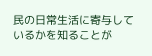民の日常生活に寄与しているかを知ることが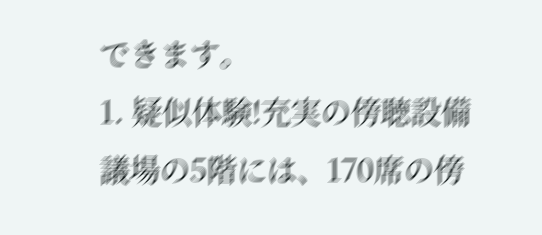できます。
1. 疑似体験!充実の傍聴設備
議場の5階には、170席の傍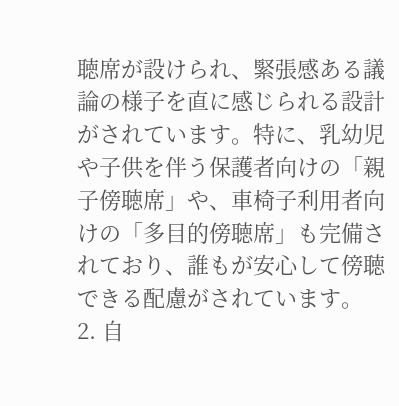聴席が設けられ、緊張感ある議論の様子を直に感じられる設計がされています。特に、乳幼児や子供を伴う保護者向けの「親子傍聴席」や、車椅子利用者向けの「多目的傍聴席」も完備されており、誰もが安心して傍聴できる配慮がされています。
2. 自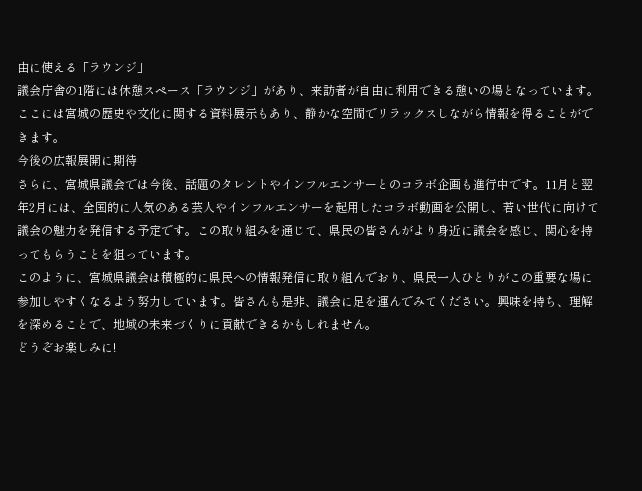由に使える「ラウンジ」
議会庁舎の1階には休憩スペース「ラウンジ」があり、来訪者が自由に利用できる憩いの場となっています。ここには宮城の歴史や文化に関する資料展示もあり、静かな空間でリラックスしながら情報を得ることができます。
今後の広報展開に期待
さらに、宮城県議会では今後、話題のタレントやインフルエンサーとのコラボ企画も進行中です。11月と翌年2月には、全国的に人気のある芸人やインフルエンサーを起用したコラボ動画を公開し、若い世代に向けて議会の魅力を発信する予定です。この取り組みを通じて、県民の皆さんがより身近に議会を感じ、関心を持ってもらうことを狙っています。
このように、宮城県議会は積極的に県民への情報発信に取り組んでおり、県民一人ひとりがこの重要な場に参加しやすくなるよう努力しています。皆さんも是非、議会に足を運んでみてください。興味を持ち、理解を深めることで、地域の未来づくりに貢献できるかもしれません。
どうぞお楽しみに!